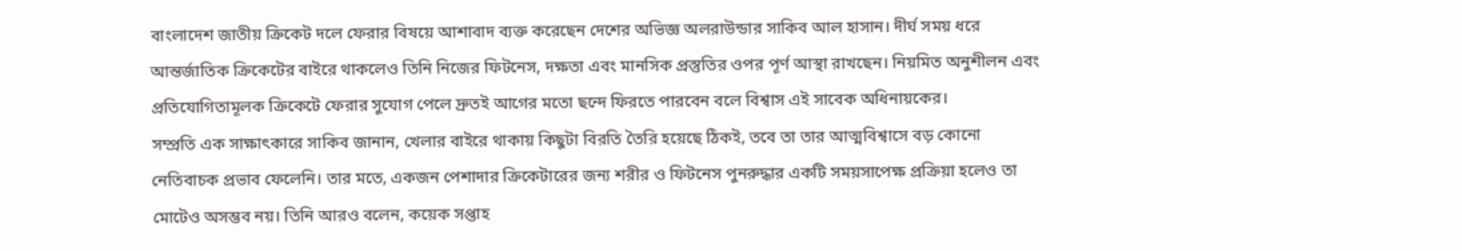বাংলাদেশ জাতীয় ক্রিকেট দলে ফেরার বিষয়ে আশাবাদ ব্যক্ত করেছেন দেশের অভিজ্ঞ অলরাউন্ডার সাকিব আল হাসান। দীর্ঘ সময় ধরে আন্তর্জাতিক ক্রিকেটের বাইরে থাকলেও তিনি নিজের ফিটনেস, দক্ষতা এবং মানসিক প্রস্তুতির ওপর পূর্ণ আস্থা রাখছেন। নিয়মিত অনুশীলন এবং প্রতিযোগিতামূলক ক্রিকেটে ফেরার সুযোগ পেলে দ্রুতই আগের মতো ছন্দে ফিরতে পারবেন বলে বিশ্বাস এই সাবেক অধিনায়কের।
সম্প্রতি এক সাক্ষাৎকারে সাকিব জানান, খেলার বাইরে থাকায় কিছুটা বিরতি তৈরি হয়েছে ঠিকই, তবে তা তার আত্মবিশ্বাসে বড় কোনো নেতিবাচক প্রভাব ফেলেনি। তার মতে, একজন পেশাদার ক্রিকেটারের জন্য শরীর ও ফিটনেস পুনরুদ্ধার একটি সময়সাপেক্ষ প্রক্রিয়া হলেও তা মোটেও অসম্ভব নয়। তিনি আরও বলেন, কয়েক সপ্তাহ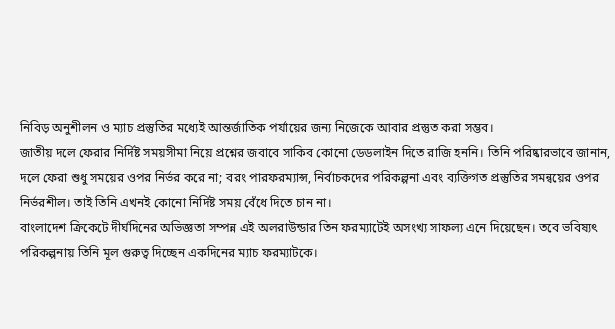নিবিড় অনুশীলন ও ম্যাচ প্রস্তুতির মধ্যেই আন্তর্জাতিক পর্যায়ের জন্য নিজেকে আবার প্রস্তুত করা সম্ভব।
জাতীয় দলে ফেরার নির্দিষ্ট সময়সীমা নিয়ে প্রশ্নের জবাবে সাকিব কোনো ডেডলাইন দিতে রাজি হননি। তিনি পরিষ্কারভাবে জানান, দলে ফেরা শুধু সময়ের ওপর নির্ভর করে না; বরং পারফরম্যান্স, নির্বাচকদের পরিকল্পনা এবং ব্যক্তিগত প্রস্তুতির সমন্বয়ের ওপর নির্ভরশীল। তাই তিনি এখনই কোনো নির্দিষ্ট সময় বেঁধে দিতে চান না।
বাংলাদেশ ক্রিকেটে দীর্ঘদিনের অভিজ্ঞতা সম্পন্ন এই অলরাউন্ডার তিন ফরম্যাটেই অসংখ্য সাফল্য এনে দিয়েছেন। তবে ভবিষ্যৎ পরিকল্পনায় তিনি মূল গুরুত্ব দিচ্ছেন একদিনের ম্যাচ ফরম্যাটকে।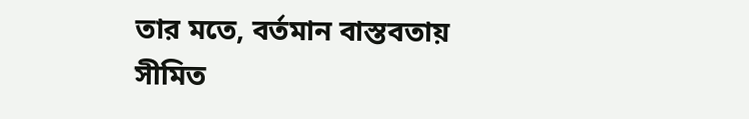তার মতে, বর্তমান বাস্তবতায় সীমিত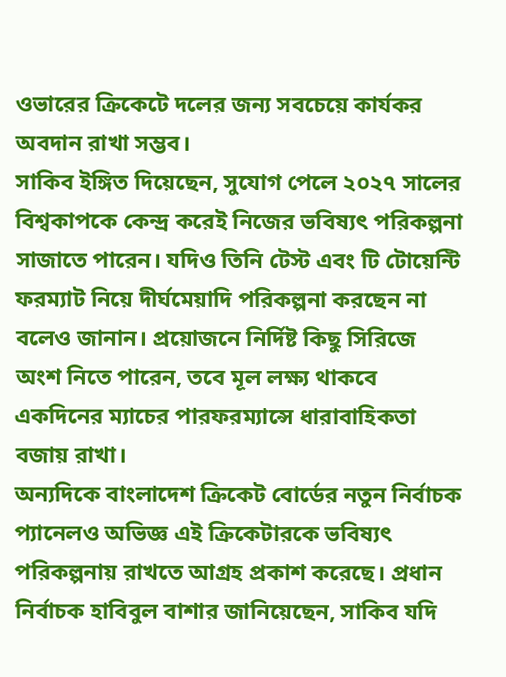ওভারের ক্রিকেটে দলের জন্য সবচেয়ে কার্যকর অবদান রাখা সম্ভব।
সাকিব ইঙ্গিত দিয়েছেন, সুযোগ পেলে ২০২৭ সালের বিশ্বকাপকে কেন্দ্র করেই নিজের ভবিষ্যৎ পরিকল্পনা সাজাতে পারেন। যদিও তিনি টেস্ট এবং টি টোয়েন্টি ফরম্যাট নিয়ে দীর্ঘমেয়াদি পরিকল্পনা করছেন না বলেও জানান। প্রয়োজনে নির্দিষ্ট কিছু সিরিজে অংশ নিতে পারেন, তবে মূল লক্ষ্য থাকবে একদিনের ম্যাচের পারফরম্যান্সে ধারাবাহিকতা বজায় রাখা।
অন্যদিকে বাংলাদেশ ক্রিকেট বোর্ডের নতুন নির্বাচক প্যানেলও অভিজ্ঞ এই ক্রিকেটারকে ভবিষ্যৎ পরিকল্পনায় রাখতে আগ্রহ প্রকাশ করেছে। প্রধান নির্বাচক হাবিবুল বাশার জানিয়েছেন, সাকিব যদি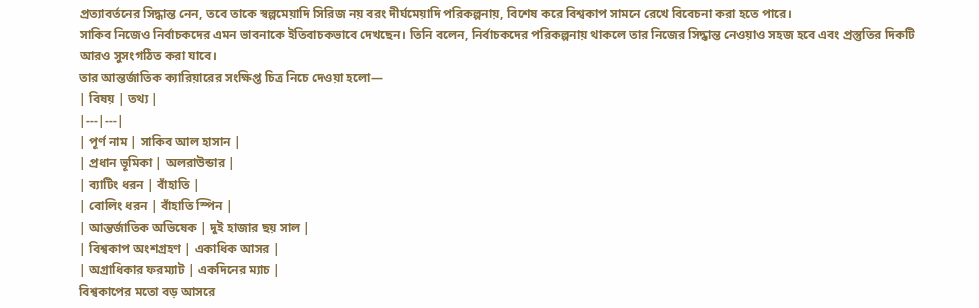প্রত্যাবর্তনের সিদ্ধান্ত নেন, তবে তাকে স্বল্পমেয়াদি সিরিজ নয় বরং দীর্ঘমেয়াদি পরিকল্পনায়, বিশেষ করে বিশ্বকাপ সামনে রেখে বিবেচনা করা হতে পারে।
সাকিব নিজেও নির্বাচকদের এমন ভাবনাকে ইতিবাচকভাবে দেখছেন। তিনি বলেন, নির্বাচকদের পরিকল্পনায় থাকলে তার নিজের সিদ্ধান্ত নেওয়াও সহজ হবে এবং প্রস্তুতির দিকটি আরও সুসংগঠিত করা যাবে।
তার আন্তর্জাতিক ক্যারিয়ারের সংক্ষিপ্ত চিত্র নিচে দেওয়া হলো—
| বিষয় | তথ্য |
|---|---|
| পূর্ণ নাম | সাকিব আল হাসান |
| প্রধান ভূমিকা | অলরাউন্ডার |
| ব্যাটিং ধরন | বাঁহাতি |
| বোলিং ধরন | বাঁহাতি স্পিন |
| আন্তর্জাতিক অভিষেক | দুই হাজার ছয় সাল |
| বিশ্বকাপ অংশগ্রহণ | একাধিক আসর |
| অগ্রাধিকার ফরম্যাট | একদিনের ম্যাচ |
বিশ্বকাপের মতো বড় আসরে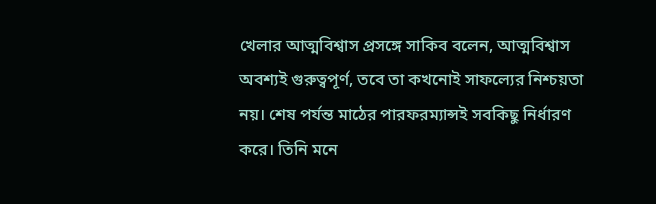খেলার আত্মবিশ্বাস প্রসঙ্গে সাকিব বলেন, আত্মবিশ্বাস অবশ্যই গুরুত্বপূর্ণ, তবে তা কখনোই সাফল্যের নিশ্চয়তা নয়। শেষ পর্যন্ত মাঠের পারফরম্যান্সই সবকিছু নির্ধারণ করে। তিনি মনে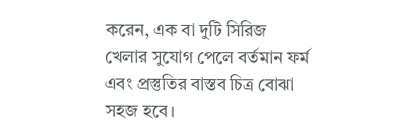করেন, এক বা দুটি সিরিজ খেলার সুযোগ পেলে বর্তমান ফর্ম এবং প্রস্তুতির বাস্তব চিত্র বোঝা সহজ হবে।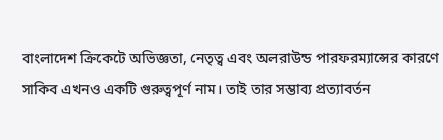বাংলাদেশ ক্রিকেটে অভিজ্ঞতা, নেতৃত্ব এবং অলরাউন্ড পারফরম্যান্সের কারণে সাকিব এখনও একটি গুরুত্বপূর্ণ নাম। তাই তার সম্ভাব্য প্রত্যাবর্তন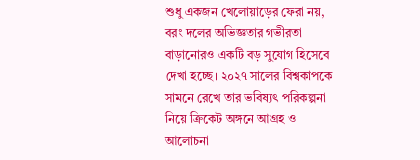শুধু একজন খেলোয়াড়ের ফেরা নয়, বরং দলের অভিজ্ঞতার গভীরতা বাড়ানোরও একটি বড় সুযোগ হিসেবে দেখা হচ্ছে। ২০২৭ সালের বিশ্বকাপকে সামনে রেখে তার ভবিষ্যৎ পরিকল্পনা নিয়ে ক্রিকেট অঙ্গনে আগ্রহ ও আলোচনা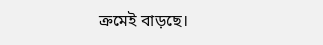ক্রমেই বাড়ছে।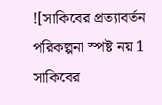![সাকিবের প্রত্যাবর্তন পরিকল্পনা স্পষ্ট নয় 1 সাকিবের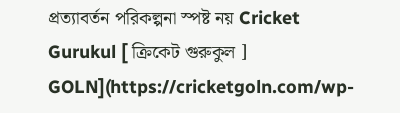প্রত্যাবর্তন পরিকল্পনা স্পষ্ট নয় Cricket Gurukul [ ক্রিকেট গুরুকুল ] GOLN](https://cricketgoln.com/wp-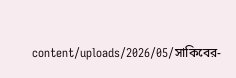content/uploads/2026/05/সাকিবের-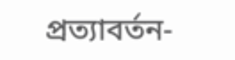প্রত্যাবর্তন-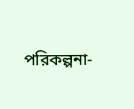পরিকল্পনা-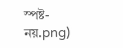স্পষ্ট-নয়.png)